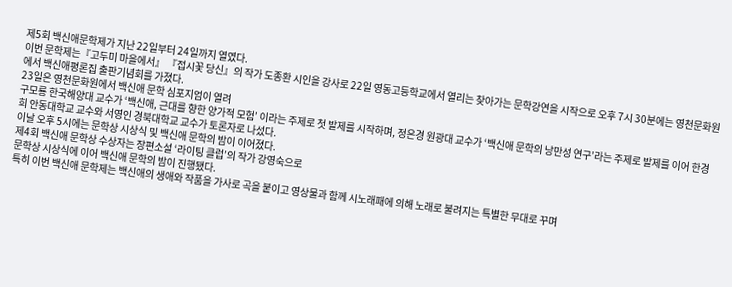제5회 백신애문학제가 지난 22일부터 24일까지 열였다.
이번 문학제는『고두미 마을에서』 『접시꽃 당신』의 작가 도종환 시인을 강사로 22일 영동고등학교에서 열리는 찾아가는 문학강연을 시작으로 오후 7시 30분에는 영천문화원에서 백신애평론집 출판기념회를 가졌다.
23일은 영천문화원에서 백신애 문학 심포지엄이 열려
구모룡 한국해양대 교수가 ‘백신애, 근대를 향한 양가적 모험’ 이라는 주제로 첫 발제를 시작하며, 정은경 원광대 교수가 ‘백신애 문학의 낭만성 연구’라는 주제로 발제를 이어 한경희 안동대학교 교수와 서영인 경북대학교 교수가 토론자로 나섰다.
이날 오후 5시에는 문학상 시상식 및 백신애 문학의 밤이 이어졌다.
제4회 백신애 문학상 수상자는 장편소설 ‘라이팅 클럽’의 작가 강영숙으로
문학상 시상식에 이어 백신애 문학의 밤이 진행됐다.
특히 이번 백신애 문학제는 백신애의 생애와 작품을 가사로 곡을 붙이고 영상물과 함께 시노래패에 의해 노래로 불려지는 특별한 무대로 꾸며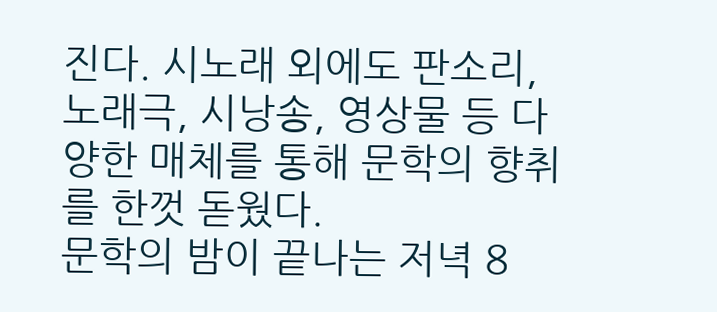진다. 시노래 외에도 판소리, 노래극, 시낭송, 영상물 등 다양한 매체를 통해 문학의 향취를 한껏 돋웠다.
문학의 밤이 끝나는 저녁 8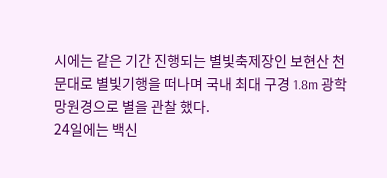시에는 같은 기간 진행되는 별빛축제장인 보현산 천문대로 별빛기행을 떠나며 국내 최대 구경 1.8m 광학망원경으로 별을 관찰 했다.
24일에는 백신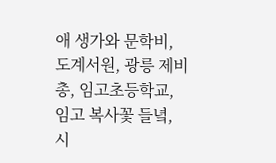애 생가와 문학비, 도계서원, 광릉 제비총, 임고초등학교, 임고 복사꽃 들녘, 시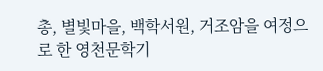총, 별빛마을, 백학서원, 거조암을 여정으로 한 영천문학기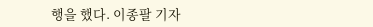행을 했다. 이종팔 기자